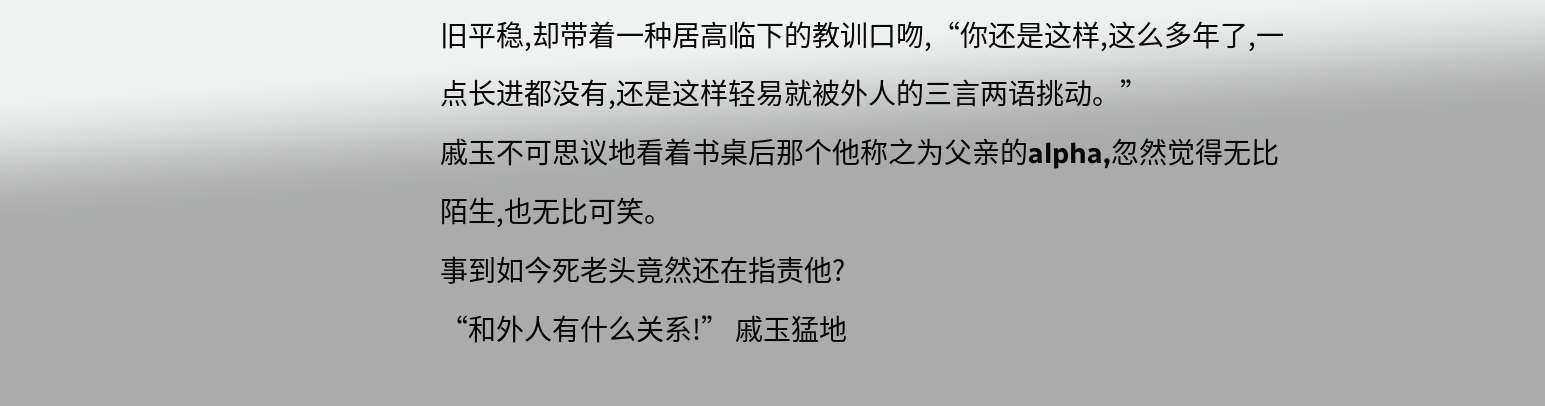旧平稳,却带着一种居高临下的教训口吻,“你还是这样,这么多年了,一点长进都没有,还是这样轻易就被外人的三言两语挑动。”
戚玉不可思议地看着书桌后那个他称之为父亲的alpha,忽然觉得无比陌生,也无比可笑。
事到如今死老头竟然还在指责他?
“和外人有什么关系!” 戚玉猛地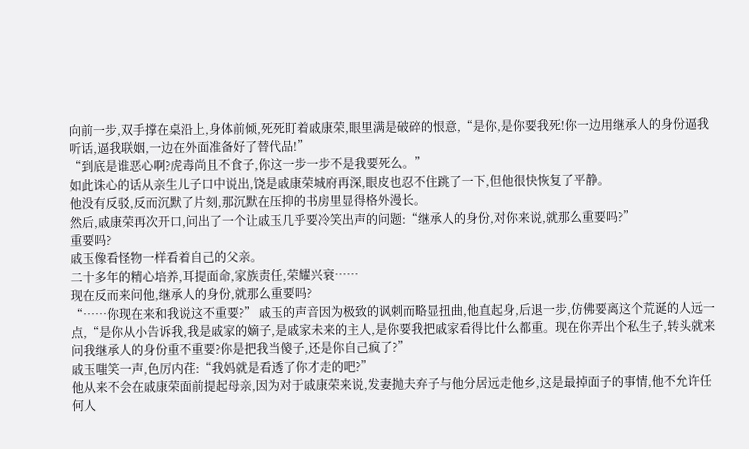向前一步,双手撑在桌沿上,身体前倾,死死盯着戚康荣,眼里满是破碎的恨意,“是你,是你要我死!你一边用继承人的身份逼我听话,逼我联姻,一边在外面准备好了替代品!”
“到底是谁恶心啊?虎毒尚且不食子,你这一步一步不是我要死么。”
如此诛心的话从亲生儿子口中说出,饶是戚康荣城府再深,眼皮也忍不住跳了一下,但他很快恢复了平静。
他没有反驳,反而沉默了片刻,那沉默在压抑的书房里显得格外漫长。
然后,戚康荣再次开口,问出了一个让戚玉几乎要冷笑出声的问题:“继承人的身份,对你来说,就那么重要吗?”
重要吗?
戚玉像看怪物一样看着自己的父亲。
二十多年的精心培养,耳提面命,家族责任,荣耀兴衰……
现在反而来问他,继承人的身份,就那么重要吗?
“……你现在来和我说这不重要?” 戚玉的声音因为极致的讽刺而略显扭曲,他直起身,后退一步,仿佛要离这个荒诞的人远一点,“是你从小告诉我,我是戚家的嫡子,是戚家未来的主人,是你要我把戚家看得比什么都重。现在你弄出个私生子,转头就来问我继承人的身份重不重要?你是把我当傻子,还是你自己疯了?”
戚玉嗤笑一声,色厉内荏:“我妈就是看透了你才走的吧?”
他从来不会在戚康荣面前提起母亲,因为对于戚康荣来说,发妻抛夫弃子与他分居远走他乡,这是最掉面子的事情,他不允许任何人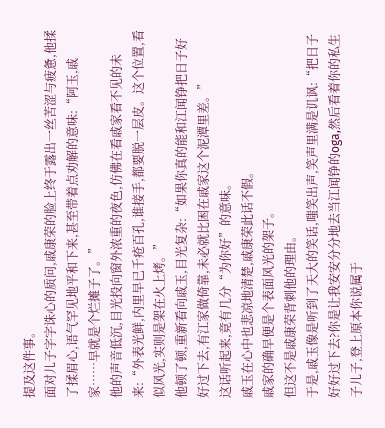提及这件事。
面对儿子字字诛心的质问,戚康荣的脸上终于露出一丝苦涩与疲惫,他揉了揉眉心,语气罕见地平和下来,甚至带着点劝解的意味:“阿玉,戚家……早就是个烂摊子了。”
他的声音低沉,目光投向窗外浓重的夜色,仿佛在看戚家看不见的未来:“外表光鲜,内里早已千疮百孔,谁接手,都要脱一层皮。这个位置,看似风光,实则是架在火上烤。”
他顿了顿,重新看向戚玉,目光复杂:“如果你真的能和江闻铮把日子好好过下去,有江家做倚靠,未必就比困在戚家这个泥潭里差。”
这话听起来,竟有几分“为你好”的意味。
戚玉在心中也悲凉地清楚,戚康荣此话不假。
戚家的确早便是个表面风光的架子。
但这不是戚康荣背刺他的理由。
于是,戚玉像是听到了天大的笑话,嗤笑出声,笑声里满是讥讽:“把日子好好过下去?你是让我安安分分地去当江闻铮的oga,然后看着你的私生子儿子,登上原本你说属于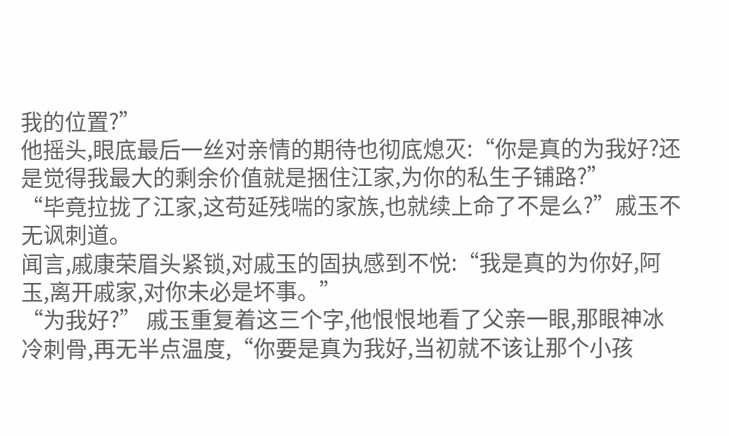我的位置?”
他摇头,眼底最后一丝对亲情的期待也彻底熄灭:“你是真的为我好?还是觉得我最大的剩余价值就是捆住江家,为你的私生子铺路?”
“毕竟拉拢了江家,这苟延残喘的家族,也就续上命了不是么?”戚玉不无讽刺道。
闻言,戚康荣眉头紧锁,对戚玉的固执感到不悦:“我是真的为你好,阿玉,离开戚家,对你未必是坏事。”
“为我好?” 戚玉重复着这三个字,他恨恨地看了父亲一眼,那眼神冰冷刺骨,再无半点温度,“你要是真为我好,当初就不该让那个小孩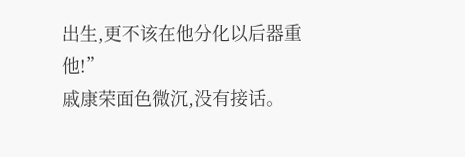出生,更不该在他分化以后器重他!”
戚康荣面色微沉,没有接话。